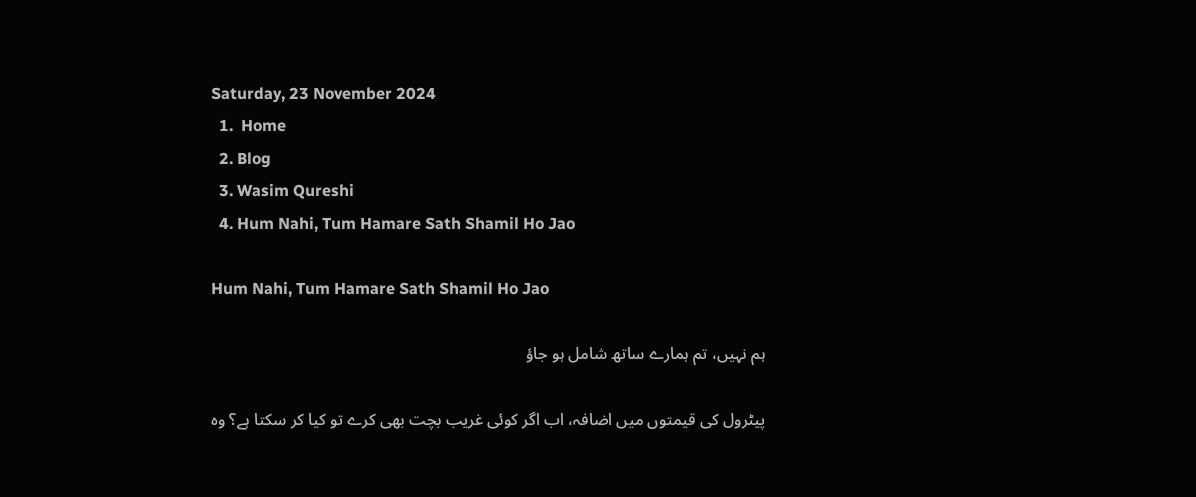Saturday, 23 November 2024
  1.  Home
  2. Blog
  3. Wasim Qureshi
  4. Hum Nahi, Tum Hamare Sath Shamil Ho Jao

Hum Nahi, Tum Hamare Sath Shamil Ho Jao

ہم نہیں، تم ہمارے ساتھ شامل ہو جاؤ

پیٹرول کی قیمتوں میں اضافہ، اب اگر کوئی غریب بچت بھی کرے تو کیا کر سکتا ہے؟ وہ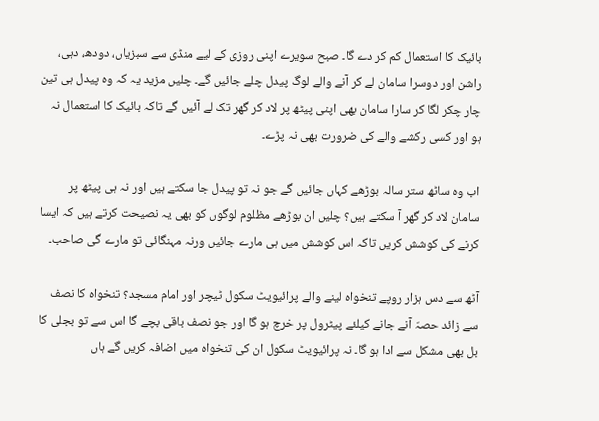بائیک کا استعمال کم کر دے گا۔ صبح سویرے اپنی روزی کے لیے منڈی سے سبزیاں، دودھ، دہی، راشن اور دوسرا سامان لے کر آنے والے لوگ پیدل چلے جائیں گے۔ چلیں مزید یہ کہ وہ پیدل ہی تین چار چکر لگا کر سارا سامان بھی اپنی پیٹھ پر لاد کر گھر تک لے آئیں گے تاکہ بائیک کا استعمال نہ ہو اور کسی رکشے والے کی ضرورت بھی نہ پڑے۔

اب وہ ساٹھ ستر سالہ بوڑھے کہاں جائیں گے جو نہ تو پیدل جا سکتے ہیں اور نہ ہی پیٹھ پر سامان لاد کر گھر آ سکتے ہیں؟ چلیں ان بوڑھے مظلوم لوگوں کو بھی یہ نصیحت کرتے ہیں کہ ایسا کرنے کی کوشش کریں تاکہ اس کوشش میں ہی مارے جائیں ورنہ مہنگائی تو مارے گی صاحب۔

آٹھ سے دس ہزار روپے تنخواہ لینے والے پرائیویٹ سکول ٹیچر اور امام مسجد؟ تنخواہ کا نصف سے زائد حصہّ آنے جانے کیلئے پیٹرول پر خرچ ہو گا اور جو نصف باقی بچے گا اس سے تو بجلی کا بل بھی مشکل سے ادا ہو گا۔ نہ پرائیویٹ سکول ان کی تنخواہ میں اضافہ کریں گے ہاں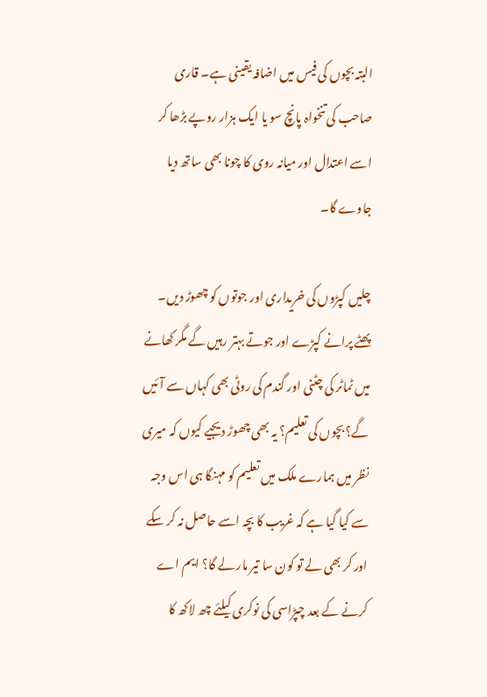البتہ بچوں کی فیس میں اضافہ یقینی ہے۔ قاری صاحب کی تنخواہ پانچ سو یا ایک ہزار روپے بڑھا کر اسے اعتدال اور میانہ روی کا چونا بھی ساتھ دیا جاوے گا۔

چلیں کپڑوں کی خریداری اور جوتوں کو چھوڑ دیں۔ پھٹے پرانے کپڑے اور جوتے بہتر رہیں گے مگر کھانے میں ٹماٹر کی چٹنی اور گندم کی روٹی بھی کہاں سے آئیں گے؟ بچوں کی تعلیم؟ یہ بھی چھوڑ دیجیے کیوں کہ میری نظر میں ہمارے ملک میں تعلیم کو مہنگا ہی اس وجہ سے کیا گیا ہے کہ غریب کا بچہ اسے حاصل نہ کر سکے اور کر بھی لے تو کون سا تیر مار لے گا؟ ایم اے کرنے کے بعد چپڑاسی کی نوکری کیلئے چھ لاکھ کا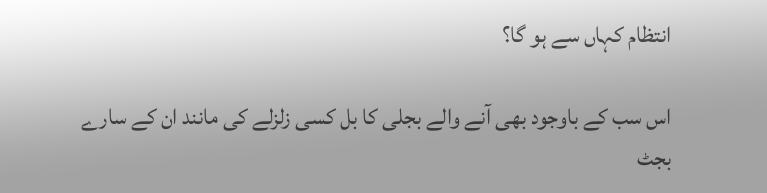انتظام کہاں سے ہو گا؟

اس سب کے باوجود بھی آنے والے بجلی کا بل کسی زلزلے کی مانند ان کے سارے بجٹ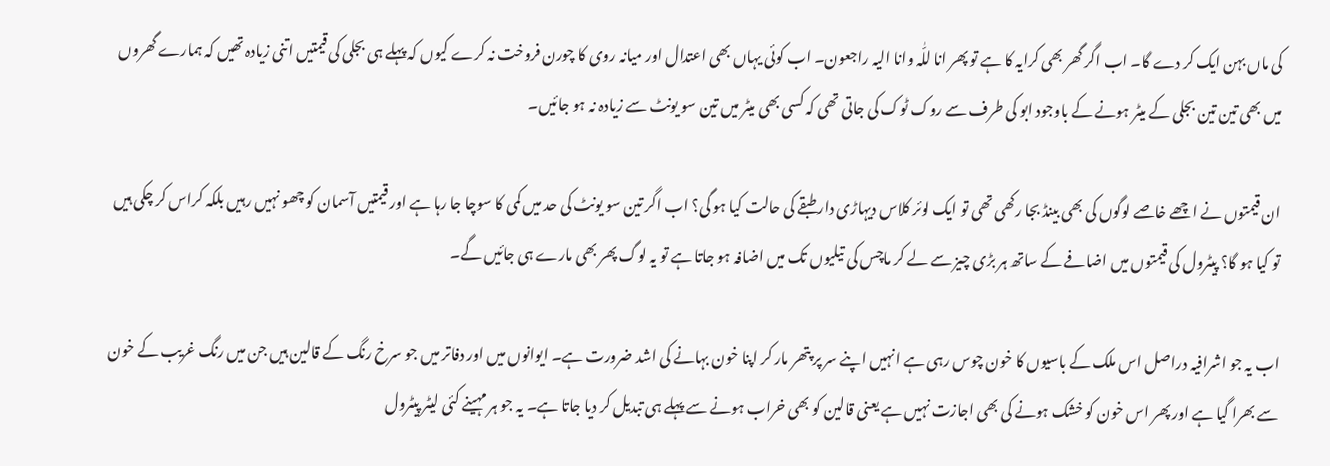کی ماں بہن ایک کر دے گا۔ اب اگر گھر بھی کرایہ کا ہے تو پھر انا للّٰہ وانا الیہ راجعون۔ اب کوئی یہاں بھی اعتدال اور میانہ روی کا چورن فروخت نہ کرے کیوں کہ پہلے ہی بجلی کی قیمتیں اتنی زیادہ تھیں کہ ہمارے گھروں میں بھی تین تین بجلی کے میٹر ہونے کے باوجود ابو کی طرف سے روک ٹوک کی جاتی تھی کہ کسی بھی میٹر میں تین سو یونٹ سے زیادہ نہ ہو جائیں۔

ان قیمتوں نے اچھے خاصے لوگوں کی بھی بینڈ بجا رکھی تھی تو ایک لوئر کلاس دیہاڑی دار طبقے کی حالت کیا ہو گی؟ اب اگر تین سو یونٹ کی حد میں کمی کا سوچا جا رہا ہے اور قیمتیں آسمان کو چھو نہیں رہیں بلکہ کراس کر چکی ہیں تو کیا ہو گا؟ پیٹرول کی قیمتوں میں اضافے کے ساتھ ہر بڑی چیز سے لے کر ماچس کی تیلیوں تک میں اضافہ ہو جاتا ہے تو یہ لوگ پھر بھی مارے ہی جائیں گے۔

اب یہ جو اشرافیہ دراصل اس ملک کے باسیوں کا خون چوس رہی ہے انہیں اپنے سر پر پتھر مار کر اپنا خون بہانے کی اشد ضرورت ہے۔ ایوانوں میں اور دفاتر میں جو سرخ رنگ کے قالین ہیں جن میں رنگ غریب کے خون سے بھرا گیا ہے اور پھر اس خون کو خشک ہونے کی بھی اجازت نہیں ہے یعنی قالین کو بھی خراب ہونے سے پہلے ہی تبدیل کر دیا جاتا ہے۔ یہ جو ہر مہینے کئی لیٹر پیٹرول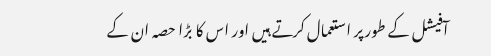آفیشل کے طور پر استعمال کرتے ہیں اور اس کا بڑا حصہ ان کے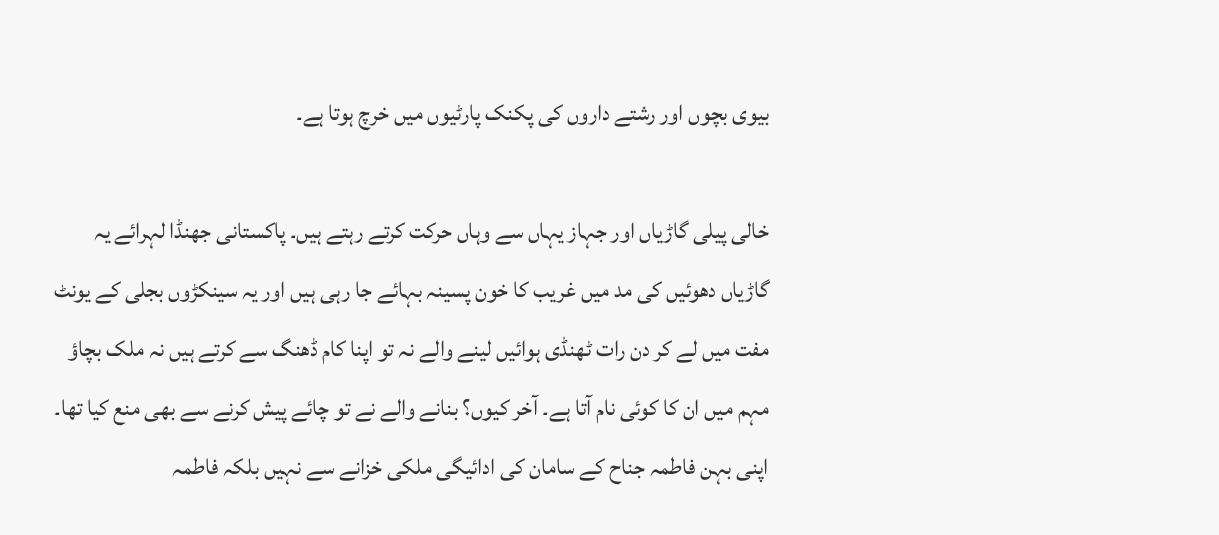بیوی بچوں اور رشتے داروں کی پکنک پارٹیوں میں خرچ ہوتا ہے۔

خالی پیلی گاڑیاں اور جہاز یہاں سے وہاں حرکت کرتے رہتے ہیں۔ پاکستانی جھنڈا لہرائے یہ گاڑیاں دھوئیں کی مد میں غریب کا خون پسینہ بہائے جا رہی ہیں اور یہ سینکڑوں بجلی کے یونٹ مفت میں لے کر دن رات ٹھنڈی ہوائیں لینے والے نہ تو اپنا کام ڈھنگ سے کرتے ہیں نہ ملک بچاؤ مہم میں ان کا کوئی نام آتا ہے۔ آخر کیوں؟ بنانے والے نے تو چائے پیش کرنے سے بھی منع کیا تھا۔ اپنی بہن فاطمہ جناح کے سامان کی ادائیگی ملکی خزانے سے نہیں بلکہ فاطمہ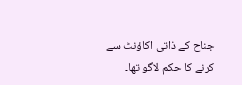جناح کے ذاتی اکاؤنٹ سے کرنے کا حکم لاگو تھا۔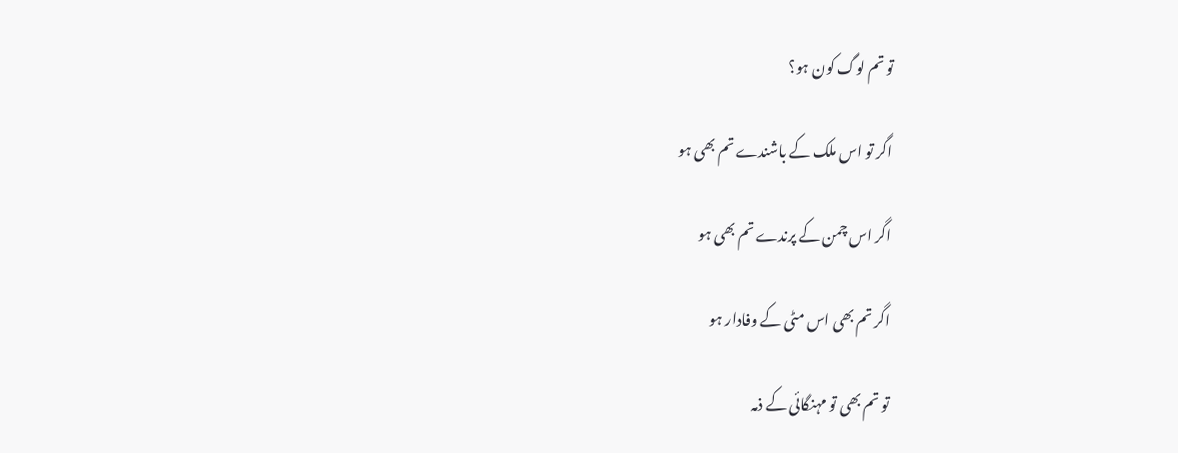تو تم لوگ کون ہو؟

اگر تو اس ملک کے باشندے تم بھی ہو

اگر اس چمن کے پرندے تم بھی ہو

اگر تم بھی اس مٹی کے وفادار ہو

تو تم بھی تو مہنگائی کے ذمہ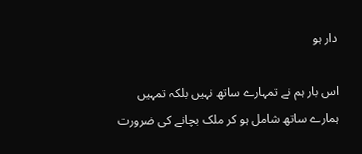دار ہو

اس بار ہم نے تمہارے ساتھ نہیں بلکہ تمہیں ہمارے ساتھ شامل ہو کر ملک بچانے کی ضرورت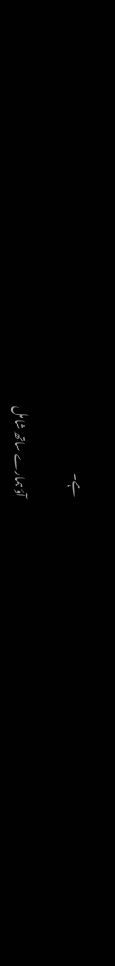ہے۔

آؤ ہمارے ساتھ شامل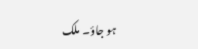ہو جاؤ۔ ملک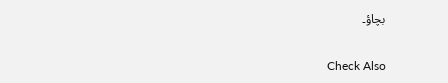بچاؤ۔

Check Also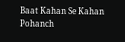Baat Kahan Se Kahan Pohanch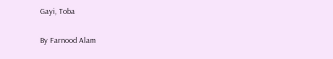Gayi, Toba

By Farnood Alam